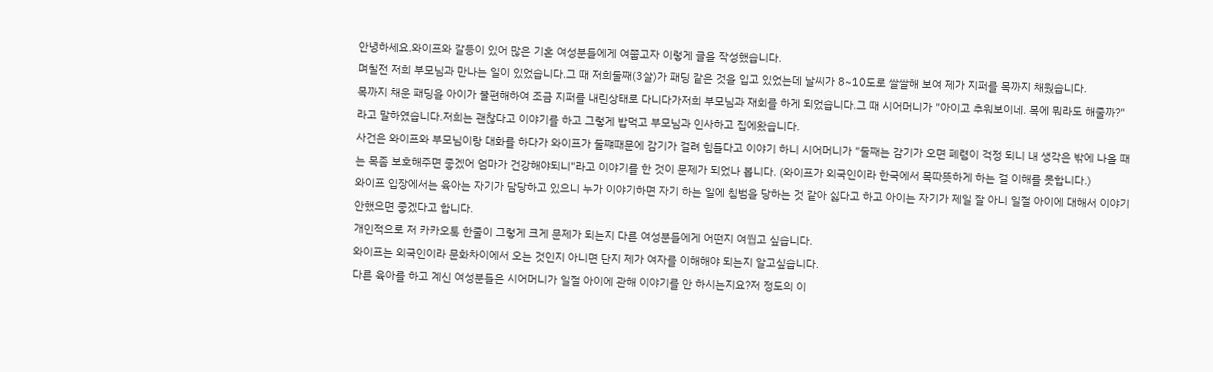안녕하세요.와이프와 갈등이 있어 많은 기혼 여성분들에게 여쭙고자 이렇게 글을 작성했습니다.
며칠전 저희 부모님과 만나는 일이 있었습니다.그 때 저희둘째(3살)가 패딩 같은 것을 입고 있었는데 날씨가 8~10도로 쌀쌀해 보여 제가 지퍼를 목까지 채웠습니다.
목까지 채운 패딩을 아이가 불편해하여 조금 지퍼를 내린상태로 다니다가저희 부모님과 재회를 하게 되었습니다.그 때 시어머니가 "아이고 추워보이네. 목에 뭐라도 해줄까?" 라고 말하였습니다.저희는 괜찮다고 이야기를 하고 그렇게 밥먹고 부모님과 인사하고 집에왔습니다.
사건은 와이프와 부모님이랑 대화를 하다가 와이프가 둘쨰때문에 감기가 걸려 힘들다고 이야기 하니 시어머니가 "둘째는 감기가 오면 폐렴이 걱정 되니 내 생각은 밖에 나올 때는 목좀 보호해주면 좋겠어 엄마가 건강해야되니"라고 이야기를 한 것이 문제가 되었나 봅니다. (와이프가 외국인이라 한국에서 목따뜻하게 하는 걸 이해를 못합니다.)
와이프 입장에서는 육아는 자기가 담당하고 있으니 누가 이야기하면 자기 하는 일에 침범을 당하는 것 같아 싫다고 하고 아이는 자기가 제일 잘 아니 일절 아이에 대해서 이야기 안했으면 좋겠다고 합니다.
개인적으로 저 카카오톡 한줄이 그렇게 크게 문제가 되는지 다른 여성분들에게 어떤지 여쭵고 싶습니다.
와이프는 외국인이라 문화차이에서 오는 것인지 아니면 단지 제가 여자를 이해해야 되는지 알고싶습니다.
다른 육아를 하고 계신 여성분들은 시어머니가 일절 아이에 관해 이야기를 안 하시는지요?저 정도의 이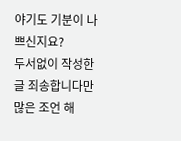야기도 기분이 나쁘신지요?
두서없이 작성한 글 죄송합니다만 많은 조언 해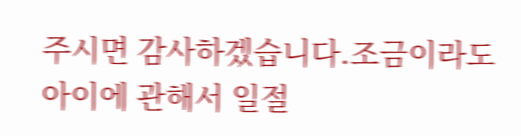주시면 감사하겠습니다.조금이라도 아이에 관해서 일절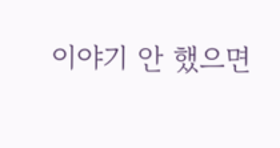이야기 안 했으면